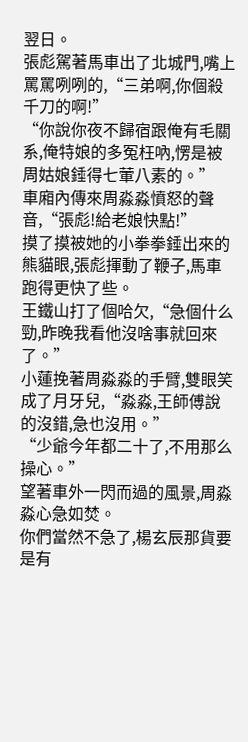翌日。
張彪駕著馬車出了北城門,嘴上罵罵咧咧的,“三弟啊,你個殺千刀的啊!”
“你說你夜不歸宿跟俺有毛關系,俺特娘的多冤枉吶,愣是被周姑娘錘得七葷八素的。”
車廂內傳來周淼淼憤怒的聲音,“張彪!給老娘快點!”
摸了摸被她的小拳拳錘出來的熊貓眼,張彪揮動了鞭子,馬車跑得更快了些。
王鐵山打了個哈欠,“急個什么勁,昨晚我看他沒啥事就回來了。”
小蓮挽著周淼淼的手臂,雙眼笑成了月牙兒,“淼淼,王師傅說的沒錯,急也沒用。”
“少爺今年都二十了,不用那么操心。”
望著車外一閃而過的風景,周淼淼心急如焚。
你們當然不急了,楊玄辰那貨要是有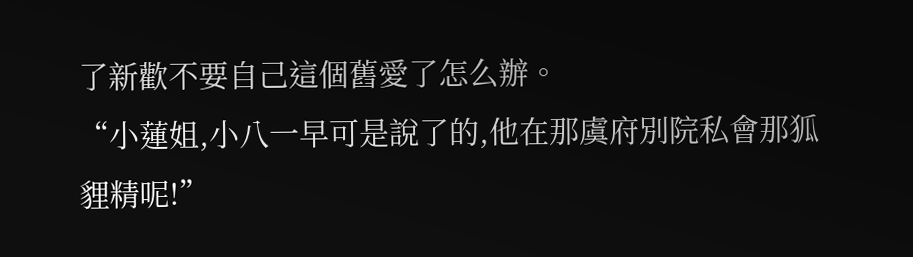了新歡不要自己這個舊愛了怎么辦。
“小蓮姐,小八一早可是說了的,他在那虞府別院私會那狐貍精呢!”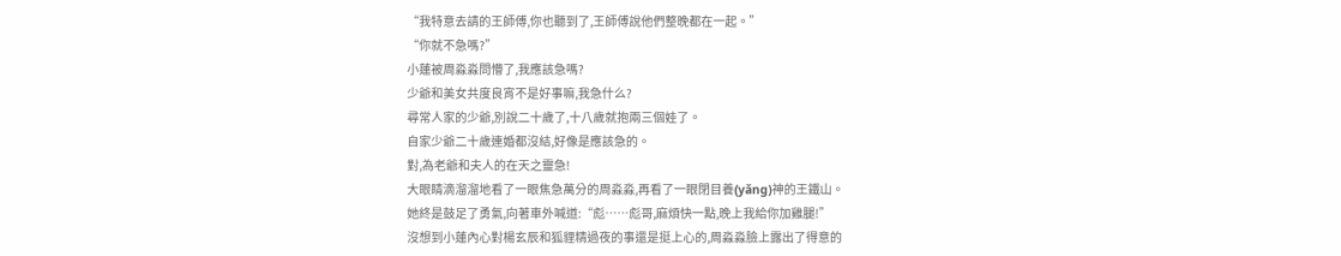“我特意去請的王師傅,你也聽到了,王師傅說他們整晚都在一起。”
“你就不急嗎?”
小蓮被周淼淼問懵了,我應該急嗎?
少爺和美女共度良宵不是好事嘛,我急什么?
尋常人家的少爺,別說二十歲了,十八歲就抱兩三個娃了。
自家少爺二十歲連婚都沒結,好像是應該急的。
對,為老爺和夫人的在天之靈急!
大眼睛滴溜溜地看了一眼焦急萬分的周淼淼,再看了一眼閉目養(yǎng)神的王鐵山。
她終是鼓足了勇氣,向著車外喊道:“彪……彪哥,麻煩快一點,晚上我給你加雞腿!”
沒想到小蓮內心對楊玄辰和狐貍精過夜的事還是挺上心的,周淼淼臉上露出了得意的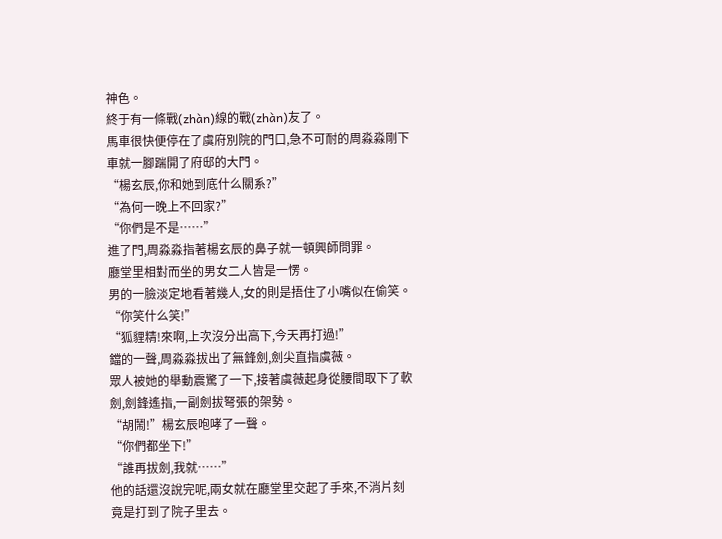神色。
終于有一條戰(zhàn)線的戰(zhàn)友了。
馬車很快便停在了虞府別院的門口,急不可耐的周淼淼剛下車就一腳踹開了府邸的大門。
“楊玄辰,你和她到底什么關系?”
“為何一晚上不回家?”
“你們是不是……”
進了門,周淼淼指著楊玄辰的鼻子就一頓興師問罪。
廳堂里相對而坐的男女二人皆是一愣。
男的一臉淡定地看著幾人,女的則是捂住了小嘴似在偷笑。
“你笑什么笑!”
“狐貍精!來啊,上次沒分出高下,今天再打過!”
鐺的一聲,周淼淼拔出了無鋒劍,劍尖直指虞薇。
眾人被她的舉動震驚了一下,接著虞薇起身從腰間取下了軟劍,劍鋒遙指,一副劍拔弩張的架勢。
“胡鬧!”楊玄辰咆哮了一聲。
“你們都坐下!”
“誰再拔劍,我就……”
他的話還沒說完呢,兩女就在廳堂里交起了手來,不消片刻竟是打到了院子里去。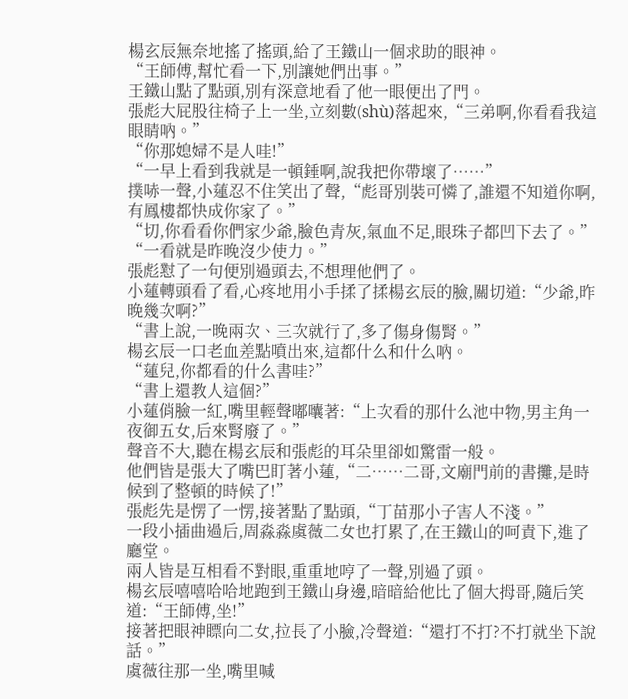楊玄辰無奈地搖了搖頭,給了王鐵山一個求助的眼神。
“王師傅,幫忙看一下,別讓她們出事。”
王鐵山點了點頭,別有深意地看了他一眼便出了門。
張彪大屁股往椅子上一坐,立刻數(shù)落起來,“三弟啊,你看看我這眼睛吶。”
“你那媳婦不是人哇!”
“一早上看到我就是一頓錘啊,說我把你帶壞了……”
撲哧一聲,小蓮忍不住笑出了聲,“彪哥別裝可憐了,誰還不知道你啊,有鳳樓都快成你家了。”
“切,你看看你們家少爺,臉色青灰,氣血不足,眼珠子都凹下去了。”
“一看就是昨晚沒少使力。”
張彪懟了一句便別過頭去,不想理他們了。
小蓮轉頭看了看,心疼地用小手揉了揉楊玄辰的臉,關切道:“少爺,昨晚幾次啊?”
“書上說,一晚兩次、三次就行了,多了傷身傷腎。”
楊玄辰一口老血差點噴出來,這都什么和什么吶。
“蓮兒,你都看的什么書哇?”
“書上還教人這個?”
小蓮俏臉一紅,嘴里輕聲嘟囔著:“上次看的那什么池中物,男主角一夜御五女,后來腎廢了。”
聲音不大,聽在楊玄辰和張彪的耳朵里卻如驚雷一般。
他們皆是張大了嘴巴盯著小蓮,“二……二哥,文廟門前的書攤,是時候到了整頓的時候了!”
張彪先是愣了一愣,接著點了點頭,“丁苗那小子害人不淺。”
一段小插曲過后,周淼淼虞薇二女也打累了,在王鐵山的呵責下,進了廳堂。
兩人皆是互相看不對眼,重重地哼了一聲,別過了頭。
楊玄辰嘻嘻哈哈地跑到王鐵山身邊,暗暗給他比了個大拇哥,隨后笑道:“王師傅,坐!”
接著把眼神瞟向二女,拉長了小臉,冷聲道:“還打不打?不打就坐下說話。”
虞薇往那一坐,嘴里喊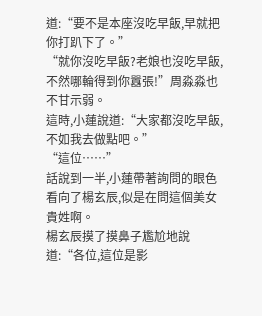道:“要不是本座沒吃早飯,早就把你打趴下了。”
“就你沒吃早飯?老娘也沒吃早飯,不然哪輪得到你囂張!”周淼淼也不甘示弱。
這時,小蓮說道:“大家都沒吃早飯,不如我去做點吧。”
“這位……”
話說到一半,小蓮帶著詢問的眼色看向了楊玄辰,似是在問這個美女貴姓啊。
楊玄辰摸了摸鼻子尷尬地說道:“各位,這位是影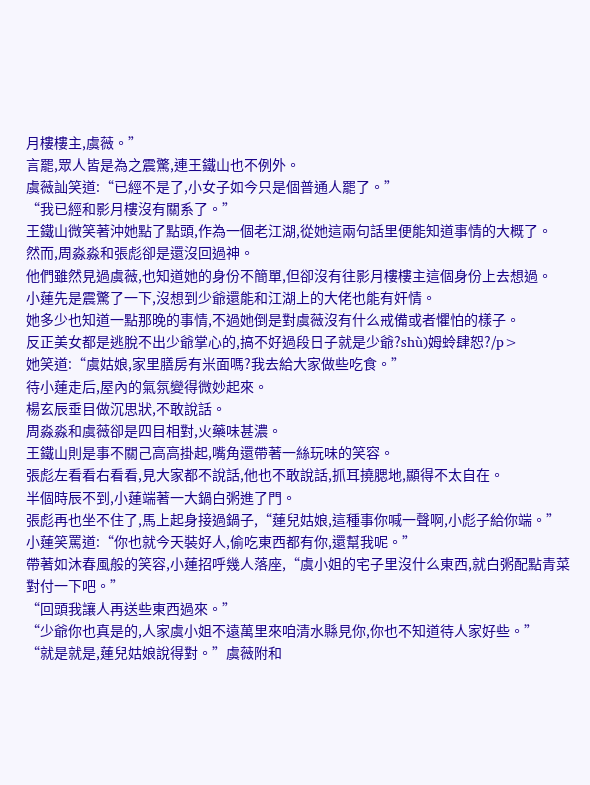月樓樓主,虞薇。”
言罷,眾人皆是為之震驚,連王鐵山也不例外。
虞薇訕笑道:“已經不是了,小女子如今只是個普通人罷了。”
“我已經和影月樓沒有關系了。”
王鐵山微笑著沖她點了點頭,作為一個老江湖,從她這兩句話里便能知道事情的大概了。
然而,周淼淼和張彪卻是還沒回過神。
他們雖然見過虞薇,也知道她的身份不簡單,但卻沒有往影月樓樓主這個身份上去想過。
小蓮先是震驚了一下,沒想到少爺還能和江湖上的大佬也能有奸情。
她多少也知道一點那晚的事情,不過她倒是對虞薇沒有什么戒備或者懼怕的樣子。
反正美女都是逃脫不出少爺掌心的,搞不好過段日子就是少爺?shù)姆蛉肆恕?/p>
她笑道:“虞姑娘,家里膳房有米面嗎?我去給大家做些吃食。”
待小蓮走后,屋內的氣氛變得微妙起來。
楊玄辰垂目做沉思狀,不敢說話。
周淼淼和虞薇卻是四目相對,火藥味甚濃。
王鐵山則是事不關己高高掛起,嘴角還帶著一絲玩味的笑容。
張彪左看看右看看,見大家都不說話,他也不敢說話,抓耳撓腮地,顯得不太自在。
半個時辰不到,小蓮端著一大鍋白粥進了門。
張彪再也坐不住了,馬上起身接過鍋子,“蓮兒姑娘,這種事你喊一聲啊,小彪子給你端。”
小蓮笑罵道:“你也就今天裝好人,偷吃東西都有你,還幫我呢。”
帶著如沐春風般的笑容,小蓮招呼幾人落座,“虞小姐的宅子里沒什么東西,就白粥配點青菜對付一下吧。”
“回頭我讓人再送些東西過來。”
“少爺你也真是的,人家虞小姐不遠萬里來咱清水縣見你,你也不知道待人家好些。”
“就是就是,蓮兒姑娘說得對。”虞薇附和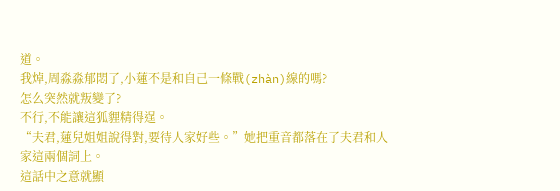道。
我焯,周淼淼郁悶了,小蓮不是和自己一條戰(zhàn)線的嗎?
怎么突然就叛變了?
不行,不能讓這狐貍精得逞。
“夫君,蓮兒姐姐說得對,要待人家好些。”她把重音都落在了夫君和人家這兩個詞上。
這話中之意就顯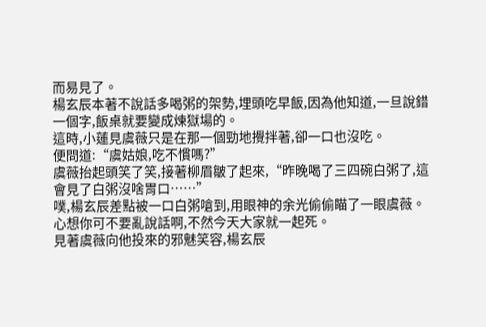而易見了。
楊玄辰本著不說話多喝粥的架勢,埋頭吃早飯,因為他知道,一旦說錯一個字,飯桌就要變成煉獄場的。
這時,小蓮見虞薇只是在那一個勁地攪拌著,卻一口也沒吃。
便問道:“虞姑娘,吃不慣嗎?”
虞薇抬起頭笑了笑,接著柳眉皺了起來,“昨晚喝了三四碗白粥了,這會見了白粥沒啥胃口……”
噗,楊玄辰差點被一口白粥嗆到,用眼神的余光偷偷瞄了一眼虞薇。
心想你可不要亂說話啊,不然今天大家就一起死。
見著虞薇向他投來的邪魅笑容,楊玄辰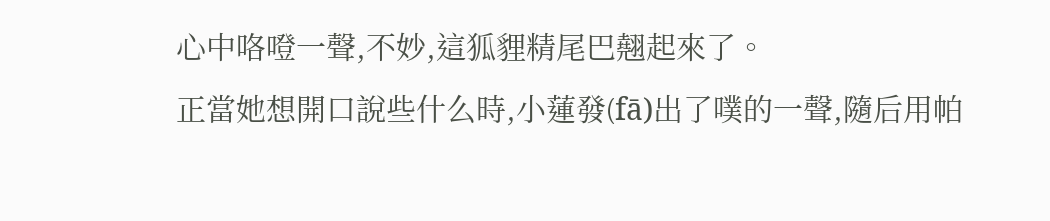心中咯噔一聲,不妙,這狐貍精尾巴翹起來了。
正當她想開口說些什么時,小蓮發(fā)出了噗的一聲,隨后用帕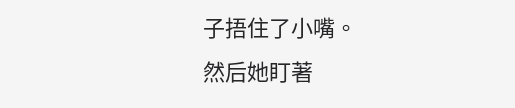子捂住了小嘴。
然后她盯著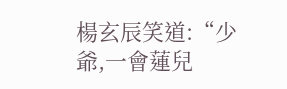楊玄辰笑道:“少爺,一會蓮兒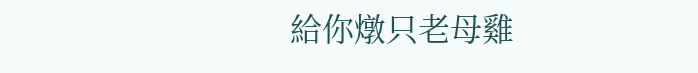給你燉只老母雞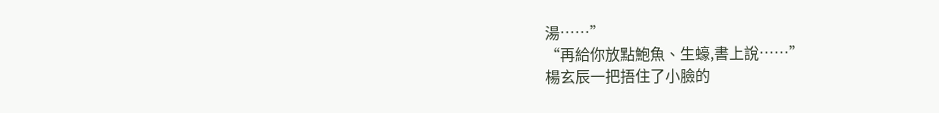湯……”
“再給你放點鮑魚、生蠔,書上說……”
楊玄辰一把捂住了小臉的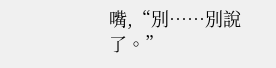嘴,“別……別說了。”